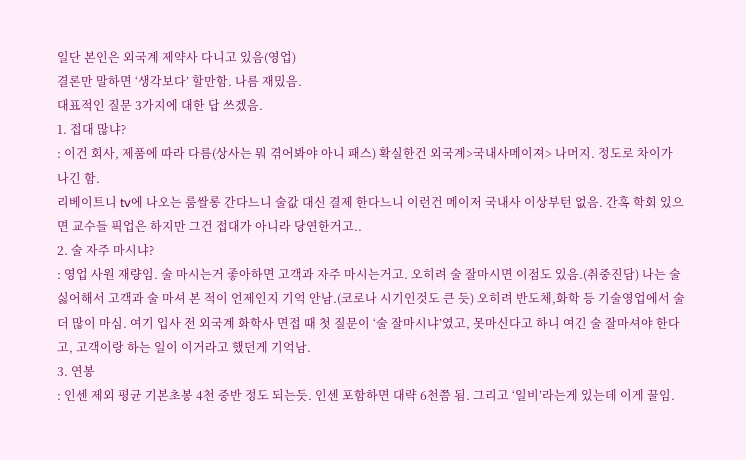일단 본인은 외국계 제약사 다니고 있음(영업)
결론만 말하면 ‘생각보다’ 할만함. 나름 재밌음.
대표적인 질문 3가지에 대한 답 쓰겠음.
1. 접대 많냐?
: 이건 회사, 제품에 따라 다름(상사는 뭐 겪어봐야 아니 패스) 확실한건 외국계>국내사메이져> 나머지. 정도로 차이가 나긴 함.
리베이트니 tv에 나오는 룸쌀롱 간다느니 술값 대신 결제 한다느니 이런건 메이저 국내사 이상부턴 없음. 간혹 학회 있으면 교수들 픽업은 하지만 그건 접대가 아니라 당연한거고..
2. 술 자주 마시냐?
: 영업 사원 재량임. 술 마시는거 좋아하면 고객과 자주 마시는거고. 오히려 술 잘마시면 이점도 있음.(취중진담) 나는 술 싫어해서 고객과 술 마셔 본 적이 언제인지 기억 안남.(코로나 시기인것도 큰 듯) 오히려 반도체,화학 등 기술영업에서 술 더 많이 마심. 여기 입사 전 외국계 화학사 면접 때 첫 질문이 ‘술 잘마시냐’였고, 못마신다고 하니 여긴 술 잘마셔야 한다고, 고객이랑 하는 일이 이거라고 했던게 기억남.
3. 연봉
: 인센 제외 평균 기본초봉 4천 중반 정도 되는듯. 인센 포함하면 대략 6천쯤 됨. 그리고 ‘일비’라는게 있는데 이게 꿀임.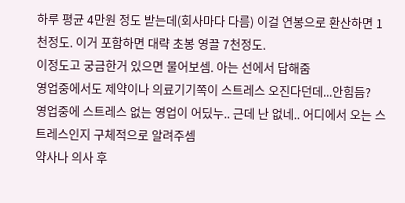하루 평균 4만원 정도 받는데(회사마다 다름) 이걸 연봉으로 환산하면 1천정도. 이거 포함하면 대략 초봉 영끌 7천정도.
이정도고 궁금한거 있으면 물어보셈. 아는 선에서 답해줌
영업중에서도 제약이나 의료기기쪽이 스트레스 오진다던데...안힘듬?
영업중에 스트레스 없는 영업이 어딨누.. 근데 난 없네.. 어디에서 오는 스트레스인지 구체적으로 알려주셈
약사나 의사 후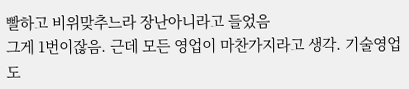빨하고 비위맞추느라 장난아니라고 들었음
그게 1번이잖음. 근데 모든 영업이 마찬가지라고 생각. 기술영업도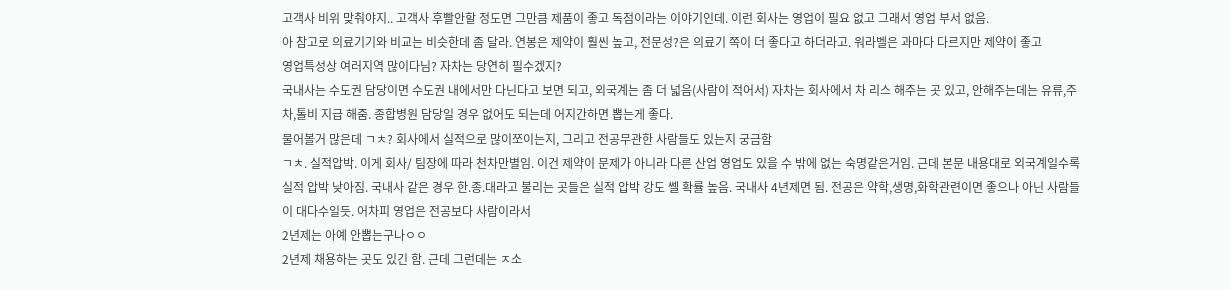고객사 비위 맞춰야지.. 고객사 후빨안할 정도면 그만큼 제품이 좋고 독점이라는 이야기인데. 이런 회사는 영업이 필요 없고 그래서 영업 부서 없음.
아 참고로 의료기기와 비교는 비슷한데 좀 달라. 연봉은 제약이 훨씬 높고, 전문성?은 의료기 쪽이 더 좋다고 하더라고. 워라벨은 과마다 다르지만 제약이 좋고
영업특성상 여러지역 많이다님? 자차는 당연히 필수겠지?
국내사는 수도권 담당이면 수도권 내에서만 다닌다고 보면 되고, 외국계는 좀 더 넓음(사람이 적어서) 자차는 회사에서 차 리스 해주는 곳 있고, 안해주는데는 유류,주차,톨비 지급 해줌. 종합병원 담당일 경우 없어도 되는데 어지간하면 뽑는게 좋다.
물어볼거 많은데 ㄱㅊ? 회사에서 실적으로 많이쪼이는지, 그리고 전공무관한 사람들도 있는지 궁금함
ㄱㅊ. 실적압박. 이게 회사/ 팀장에 따라 천차만별임. 이건 제약이 문제가 아니라 다른 산업 영업도 있을 수 밖에 없는 숙명같은거임. 근데 본문 내용대로 외국계일수록 실적 압박 낮아짐. 국내사 같은 경우 한.종.대라고 불리는 곳들은 실적 압박 강도 쎌 확률 높음. 국내사 4년제면 됨. 전공은 약학,생명,화학관련이면 좋으나 아닌 사람들이 대다수일듯. 어차피 영업은 전공보다 사람이라서
2년제는 아예 안뽑는구나ㅇㅇ
2년제 채용하는 곳도 있긴 함. 근데 그런데는 ㅈ소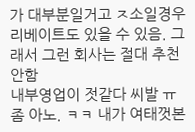가 대부분일거고 ㅈ소일경우 리베이트도 있을 수 있음. 그래서 그런 회사는 절대 추천 안함
내부영업이 젓같다 씨발 ㅠ
좀 아노. ㅋㅋ 내가 여태껏본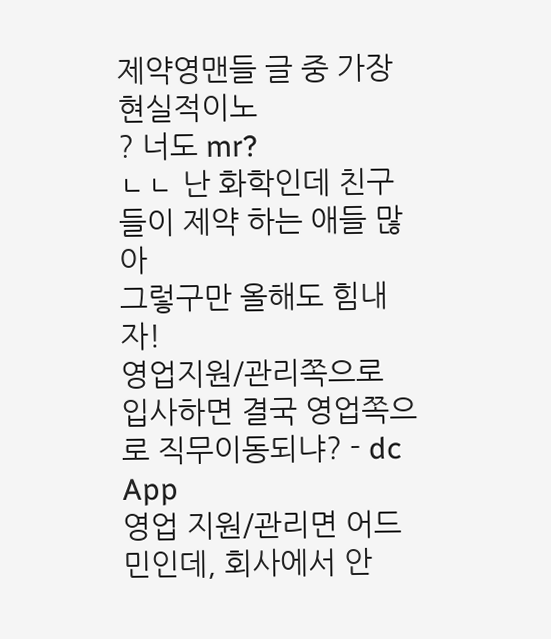제약영맨들 글 중 가장 현실적이노
? 너도 mr?
ㄴㄴ 난 화학인데 친구들이 제약 하는 애들 많아
그렇구만 올해도 힘내자!
영업지원/관리쪽으로 입사하면 결국 영업쪽으로 직무이동되냐? - dc App
영업 지원/관리면 어드민인데, 회사에서 안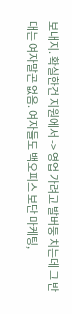보내지. 확실한건 지원에서 -> 영업 가려고 발버둥 치는데 그 반대는 여자말곤 없음. 여자들도 백오피스 보단 마케팅,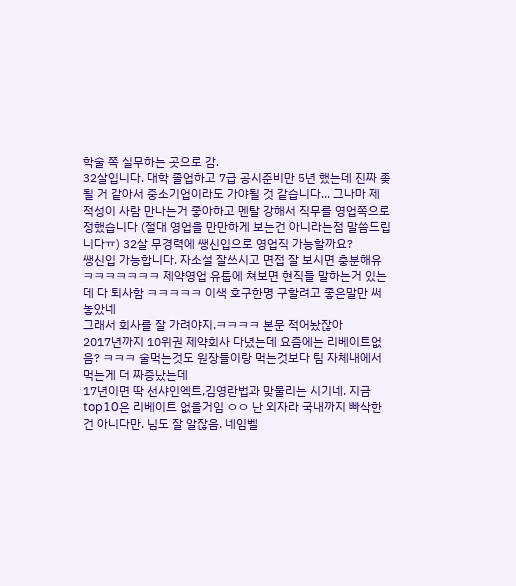학술 쪽 실무하는 곳으로 감.
32살입니다. 대학 졸업하고 7급 공시준비만 5년 했는데 진짜 좆될 거 같아서 중소기업이라도 가야될 것 같습니다... 그나마 제 적성이 사람 만나는거 좋아하고 멘탈 강해서 직무를 영업쪽으로 정했습니다 (절대 영업을 만만하게 보는건 아니라는점 말씀드립니다ㅠ) 32살 무경력에 쌩신입으로 영업직 가능할까요?
쌩신입 가능합니다. 자소설 잘쓰시고 면접 잘 보시면 충분해유
ㅋㅋㅋㅋㅋㅋㅋ 제약영업 유툽에 쳐보면 현직들 말하는거 있는데 다 퇴사함 ㅋㅋㅋㅋㅋ 이색 호구한명 구할려고 좋은말만 써놓았네
그래서 회사를 잘 가려야지.ㅋㅋㅋㅋ 본문 적어놨잖아
2017년까지 10위권 제약회사 다녔는데 요즘에는 리베이트없음? ㅋㅋㅋ 술먹는것도 원장들이랑 먹는것보다 팀 자체내에서 먹는게 더 짜증났는데
17년이면 딱 선샤인엑트,김영란법과 맞물리는 시기네. 지금 top10은 리베이트 없을거임 ㅇㅇ 난 외자라 국내까지 빠삭한건 아니다만. 님도 잘 알잖음. 네임벨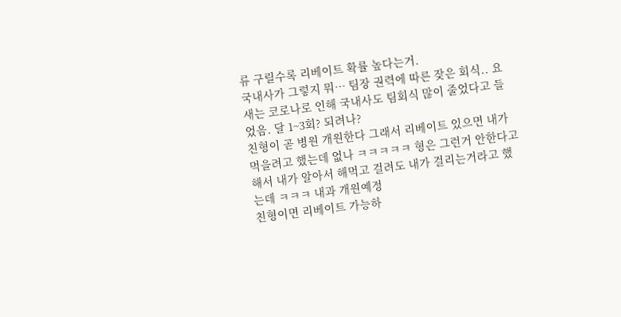류 구릴수록 리베이트 확률 높다는거.
국내사가 그렇지 뭐… 팀장 권력에 따른 잦은 회식.. 요새는 코로나로 인해 국내사도 팀회식 많이 줄었다고 들었음. 달 1~3회? 되려나?
친형이 곧 병원 개원한다 그래서 리베이트 있으면 내가 먹을려고 했는데 없나 ㅋㅋㅋㅋㅋ 형은 그런거 안한다고 해서 내가 알아서 해먹고 걸려도 내가 걸리는거라고 했는데 ㅋㅋㅋ 내과 개원예정
친형이면 리베이트 가능하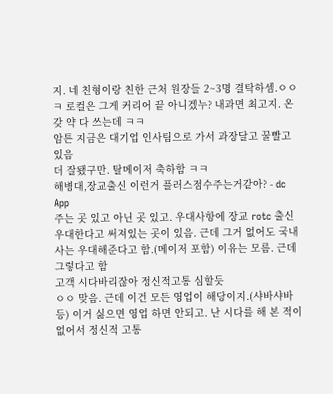지. 네 친형이랑 친한 근처 원장들 2~3명 결탁하셈.ㅇㅇㅋ 로컬은 그게 커리어 끝 아니겠누? 내과면 최고지. 온갖 약 다 쓰는데 ㅋㅋ
암튼 지금은 대기업 인사팀으로 가서 과장달고 꿀빨고 있음
더 잘됐구만. 탈메이저 축하함 ㅋㅋ
해병대,장교출신 이런거 플러스점수주는거같아? - dc App
주는 곳 있고 아닌 곳 있고. 우대사항에 장교 rotc 출신 우대한다고 써져있는 곳이 있음. 근데 그거 없어도 국내사는 우대해준다고 함.(메이저 포함) 이유는 모름. 근데 그렇다고 함
고객 시다바리잖아 정신적고통 심할듯
ㅇㅇ 맞음. 근데 이건 모든 영업이 해당이지.(샤바샤바 등) 이거 싫으면 영업 하면 안되고. 난 시다를 해 본 적이 없어서 정신적 고통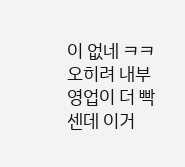이 없네 ㅋㅋ 오히려 내부영업이 더 빡센데 이거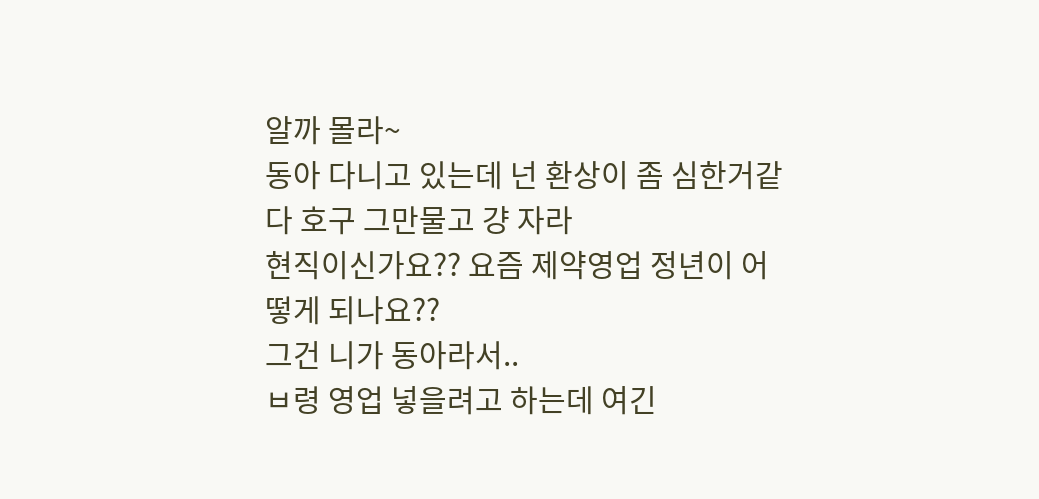알까 몰라~
동아 다니고 있는데 넌 환상이 좀 심한거같다 호구 그만물고 걍 자라
현직이신가요?? 요즘 제약영업 정년이 어떻게 되나요??
그건 니가 동아라서..
ㅂ령 영업 넣을려고 하는데 여긴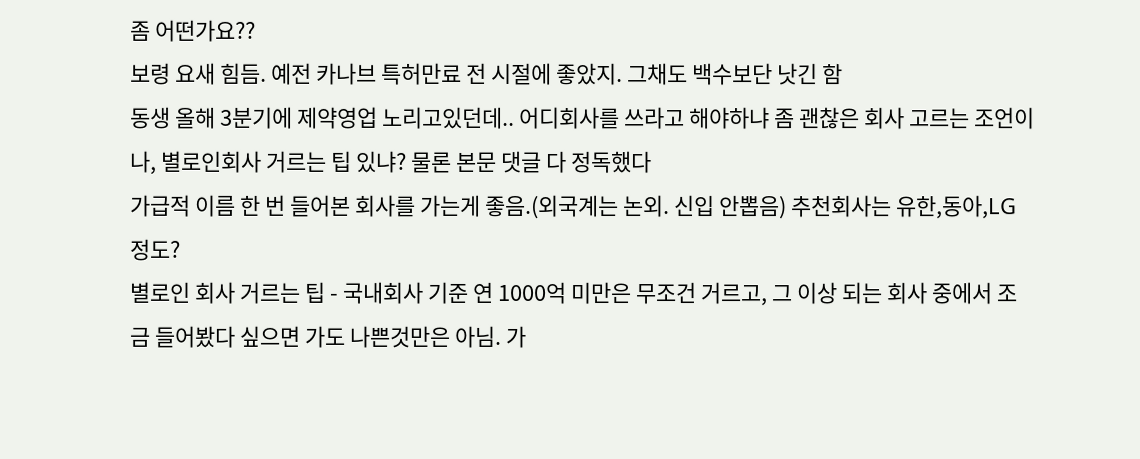좀 어떤가요??
보령 요새 힘듬. 예전 카나브 특허만료 전 시절에 좋았지. 그채도 백수보단 낫긴 함
동생 올해 3분기에 제약영업 노리고있던데.. 어디회사를 쓰라고 해야하냐 좀 괜찮은 회사 고르는 조언이나, 별로인회사 거르는 팁 있냐? 물론 본문 댓글 다 정독했다
가급적 이름 한 번 들어본 회사를 가는게 좋음.(외국계는 논외. 신입 안뽑음) 추천회사는 유한,동아,LG 정도?
별로인 회사 거르는 팁 - 국내회사 기준 연 1000억 미만은 무조건 거르고, 그 이상 되는 회사 중에서 조금 들어봤다 싶으면 가도 나쁜것만은 아님. 가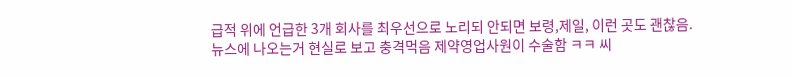급적 위에 언급한 3개 회사를 최우선으로 노리되 안되면 보령,제일, 이런 곳도 괜찮음.
뉴스에 나오는거 현실로 보고 충격먹음 제약영업사원이 수술함 ㅋㅋ 씨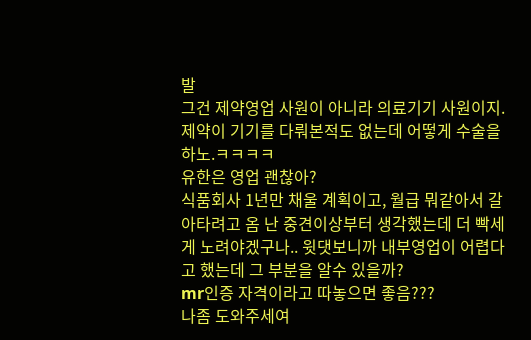발
그건 제약영업 사원이 아니라 의료기기 사원이지. 제약이 기기를 다뤄본적도 없는데 어떻게 수술을 하노.ㅋㅋㅋㅋ
유한은 영업 괜찮아?
식품회사 1년만 채울 계획이고, 월급 뭐같아서 갈아타려고 옴 난 중견이상부터 생각했는데 더 빡세게 노려야겠구나.. 윗댓보니까 내부영업이 어렵다고 했는데 그 부분을 알수 있을까?
mr인증 자격이라고 따놓으면 좋음???
나좀 도와주세여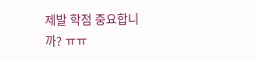제발 학점 중요합니까? ㅠㅠ